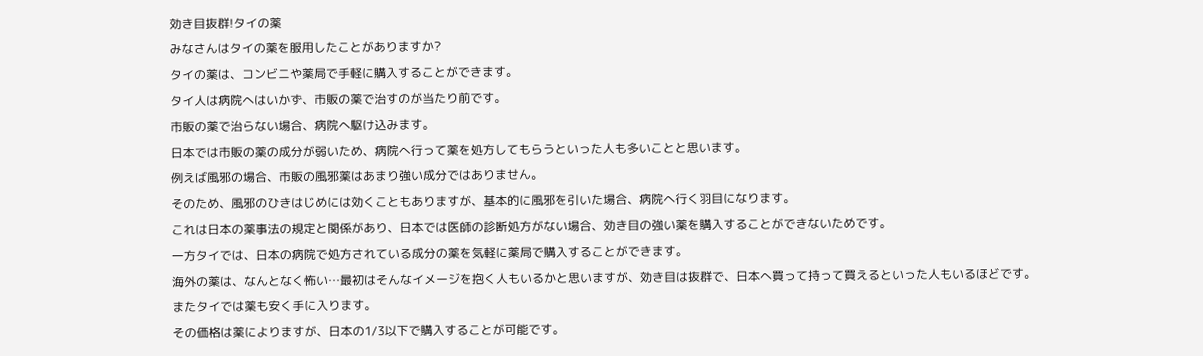効き目抜群!タイの薬
みなさんはタイの薬を服用したことがありますか?
タイの薬は、コンビニや薬局で手軽に購入することができます。
タイ人は病院へはいかず、市販の薬で治すのが当たり前です。
市販の薬で治らない場合、病院へ駆け込みます。
日本では市販の薬の成分が弱いため、病院へ行って薬を処方してもらうといった人も多いことと思います。
例えば風邪の場合、市販の風邪薬はあまり強い成分ではありません。
そのため、風邪のひきはじめには効くこともありますが、基本的に風邪を引いた場合、病院へ行く羽目になります。
これは日本の薬事法の規定と関係があり、日本では医師の診断処方がない場合、効き目の強い薬を購入することができないためです。
一方タイでは、日本の病院で処方されている成分の薬を気軽に薬局で購入することができます。
海外の薬は、なんとなく怖い…最初はそんなイメージを抱く人もいるかと思いますが、効き目は抜群で、日本へ買って持って買えるといった人もいるほどです。
またタイでは薬も安く手に入ります。
その価格は薬によりますが、日本の1/3以下で購入することが可能です。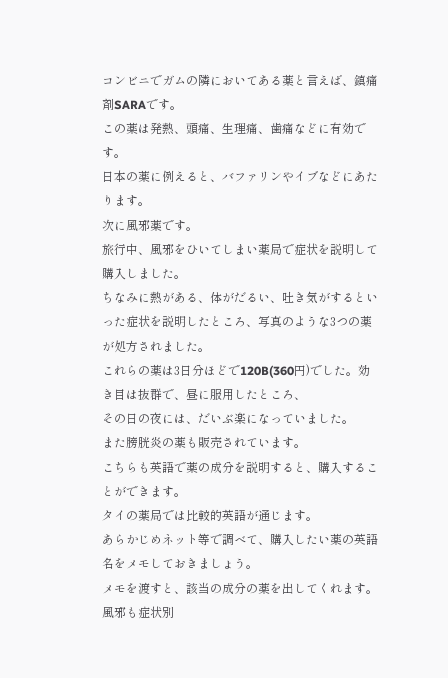コンビニでガムの隣においてある薬と言えば、鎮痛剤SARAです。
この薬は発熱、頭痛、生理痛、歯痛などに有効です。
日本の薬に例えると、バファリンやイブなどにあたります。
次に風邪薬です。
旅行中、風邪をひいてしまい薬局で症状を説明して購入しました。
ちなみに熱がある、体がだるい、吐き気がするといった症状を説明したところ、写真のような3つの薬が処方されました。
これらの薬は3日分ほどで120B(360円)でした。効き目は抜群で、昼に服用したところ、
その日の夜には、だいぶ楽になっていました。
また膀胱炎の薬も販売されています。
こちらも英語で薬の成分を説明すると、購入することができます。
タイの薬局では比較的英語が通じます。
あらかじめネット等で調べて、購入したい薬の英語名をメモしておきましょう。
メモを渡すと、該当の成分の薬を出してくれます。
風邪も症状別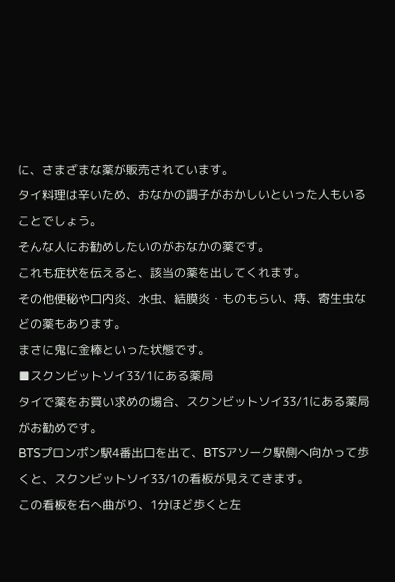に、さまざまな薬が販売されています。
タイ料理は辛いため、おなかの調子がおかしいといった人もいることでしょう。
そんな人にお勧めしたいのがおなかの薬です。
これも症状を伝えると、該当の薬を出してくれます。
その他便秘や口内炎、水虫、結膜炎・ものもらい、痔、寄生虫などの薬もあります。
まさに鬼に金棒といった状態です。
■スクンビットソイ33/1にある薬局
タイで薬をお買い求めの場合、スクンビットソイ33/1にある薬局がお勧めです。
BTSプロンポン駅4番出口を出て、BTSアソーク駅側へ向かって歩くと、スクンビットソイ33/1の看板が見えてきます。
この看板を右へ曲がり、1分ほど歩くと左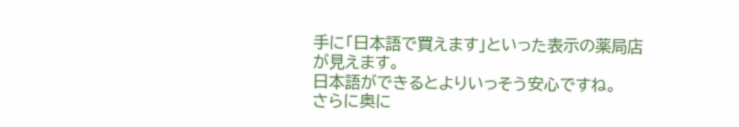手に「日本語で買えます」といった表示の薬局店が見えます。
日本語ができるとよりいっそう安心ですね。
さらに奥に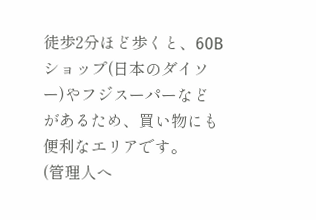徒歩2分ほど歩くと、60B ショップ(日本のダイソー)やフジスーパーなどがあるため、買い物にも便利なエリアです。
(管理人へ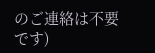のご連絡は不要です)